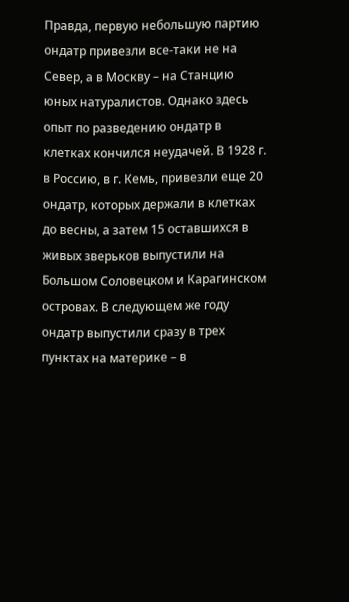Правда, первую небольшую партию ондатр привезли все-таки не на Север, а в Москву – на Станцию юных натуралистов. Однако здесь опыт по разведению ондатр в клетках кончился неудачей. В 1928 г. в Россию, в г. Кемь, привезли еще 20 ондатр, которых держали в клетках до весны, а затем 15 оставшихся в живых зверьков выпустили на Большом Соловецком и Карагинском островах. В следующем же году ондатр выпустили сразу в трех пунктах на материке – в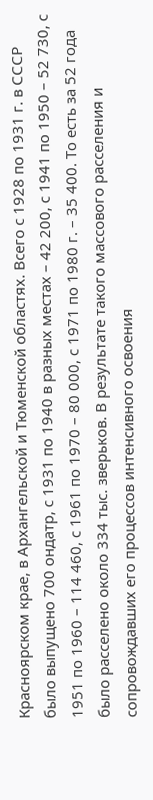Красноярском крае, в Архангельской и Тюменской областях. Всего с 1928 по 1931 г. в СССР было выпущено 700 ондатр, с 1931 по 1940 в разных местах – 42 200, с 1941 по 1950 – 52 730, с 1951 по 1960 – 114 460, с 1961 по 1970 – 80 000, с 1971 по 1980 г. – 35 400. То есть за 52 года было расселено около 334 тыс. зверьков. В результате такого массового расселения и сопровождавших его процессов интенсивного освоения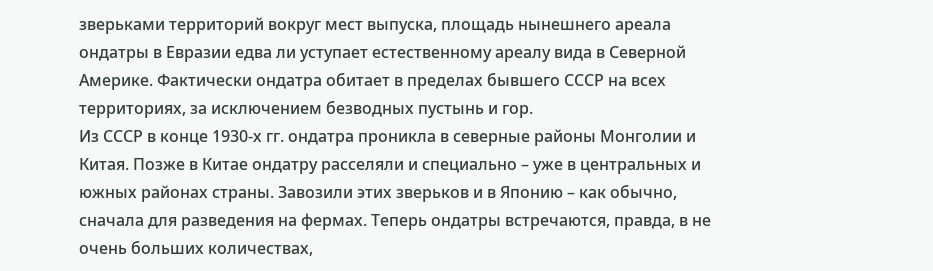зверьками территорий вокруг мест выпуска, площадь нынешнего ареала ондатры в Евразии едва ли уступает естественному ареалу вида в Северной Америке. Фактически ондатра обитает в пределах бывшего СССР на всех территориях, за исключением безводных пустынь и гор.
Из СССР в конце 1930-х гг. ондатра проникла в северные районы Монголии и Китая. Позже в Китае ондатру расселяли и специально – уже в центральных и южных районах страны. Завозили этих зверьков и в Японию – как обычно, сначала для разведения на фермах. Теперь ондатры встречаются, правда, в не очень больших количествах,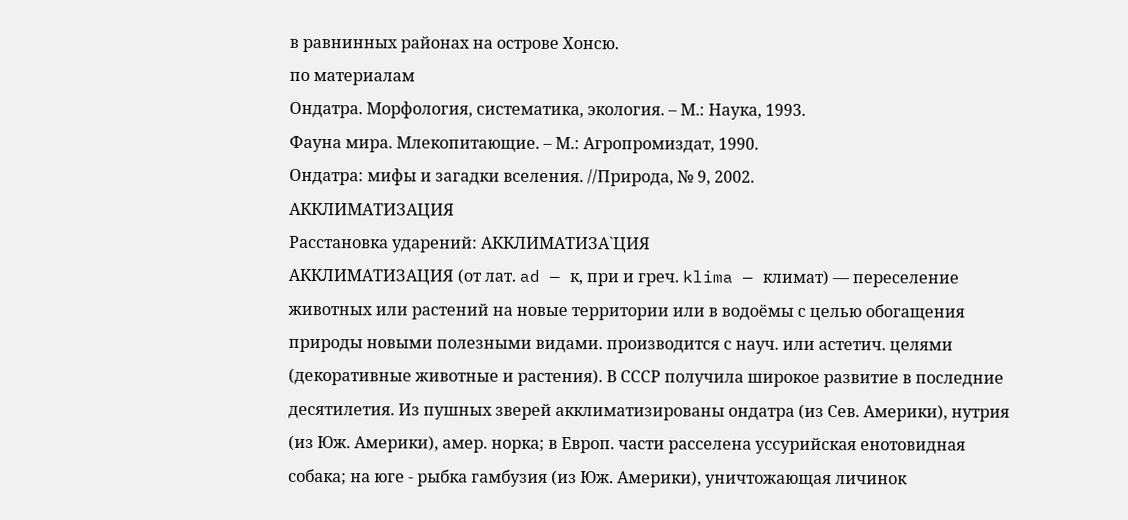в равнинных районах на острове Хонсю.
по материалам
Ондатра. Морфология, систематика, экология. – М.: Наука, 1993.
Фауна мира. Млекопитающие. – М.: Агропромиздат, 1990.
Ондатра: мифы и загадки вселения. //Природа, № 9, 2002.
АККЛИМАТИЗАЦИЯ
Расстановка ударений: АККЛИМАТИЗА`ЦИЯ
АККЛИМАТИЗАЦИЯ (от лат. ad — к, при и греч. klima — климат) — переселение животных или растений на новые территории или в водоёмы с целью обогащения природы новыми полезными видами. производится с науч. или астетич. целями (декоративные животные и растения). В СССР получила широкое развитие в последние десятилетия. Из пушных зверей акклиматизированы ондатра (из Сев. Америки), нутрия (из Юж. Америки), амер. норка; в Европ. части расселена уссурийская енотовидная собака; на юге - рыбка гамбузия (из Юж. Америки), уничтожающая личинок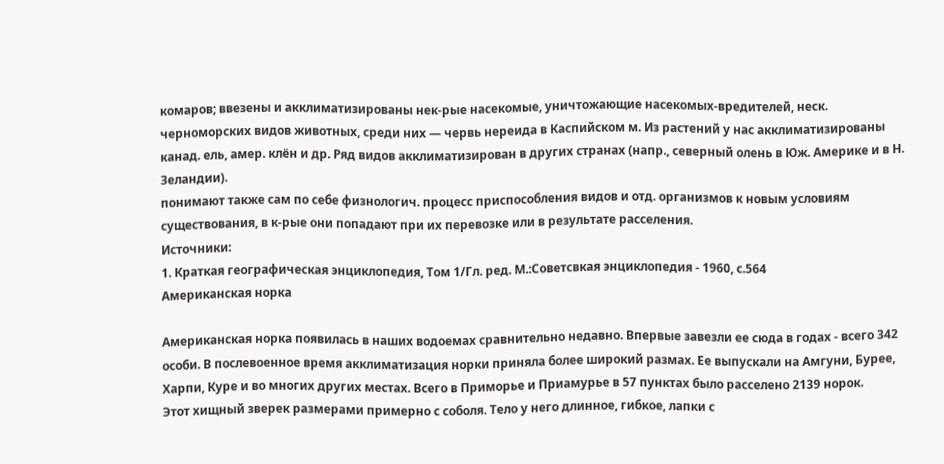комаров; ввезены и акклиматизированы нек-рые насекомые, уничтожающие насекомых-вредителей, неск. черноморских видов животных, среди них — червь нереида в Каспийском м. Из растений у нас акклиматизированы канад. ель, амер. клён и др. Ряд видов акклиматизирован в других странах (напр., северный олень в Юж. Америке и в Н. Зеландии).
понимают также сам по себе физнологич. процесс приспособления видов и отд. организмов к новым условиям существования, в к-рые они попадают при их перевозке или в результате расселения.
Источники:
1. Краткая географическая энциклопедия, Том 1/Гл. ред. М.:Советсвкая энциклопедия - 1960, с.564
Американская норка

Американская норка появилась в наших водоемах сравнительно недавно. Впервые завезли ее сюда в годах - всего 342 особи. В послевоенное время акклиматизация норки приняла более широкий размах. Ее выпускали на Амгуни, Бурее, Харпи, Куре и во многих других местах. Всего в Приморье и Приамурье в 57 пунктах было расселено 2139 норок.
Этот хищный зверек размерами примерно с соболя. Тело у него длинное, гибкое, лапки с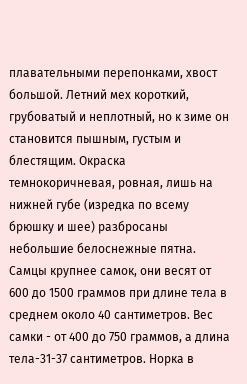плавательными перепонками, хвост большой. Летний мех короткий, грубоватый и неплотный, но к зиме он становится пышным, густым и блестящим. Окраска темнокоричневая, ровная, лишь на нижней губе (изредка по всему брюшку и шее) разбросаны небольшие белоснежные пятна. Самцы крупнее самок, они весят от 600 до 1500 граммов при длине тела в среднем около 40 сантиметров. Вес самки - от 400 до 750 граммов, а длина тела-31-37 сантиметров. Норка в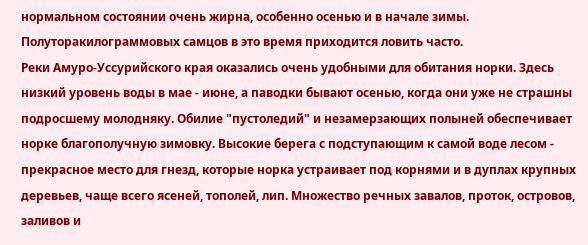нормальном состоянии очень жирна, особенно осенью и в начале зимы. Полуторакилограммовых самцов в это время приходится ловить часто.
Реки Амуро-Уссурийского края оказались очень удобными для обитания норки. Здесь низкий уровень воды в мае - июне, а паводки бывают осенью, когда они уже не страшны подросшему молодняку. Обилие "пустоледий" и незамерзающих полыней обеспечивает норке благополучную зимовку. Высокие берега с подступающим к самой воде лесом - прекрасное место для гнезд, которые норка устраивает под корнями и в дуплах крупных деревьев, чаще всего ясеней, тополей, лип. Множество речных завалов, проток, островов, заливов и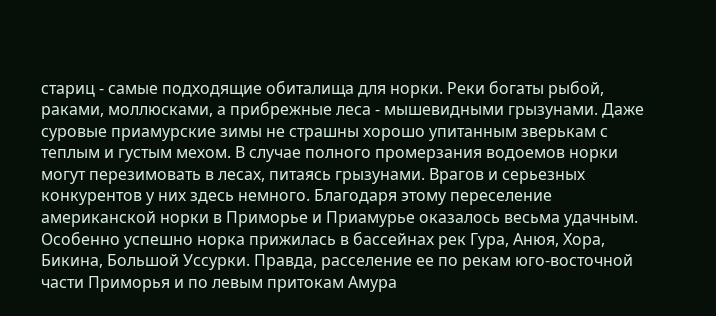стариц - самые подходящие обиталища для норки. Реки богаты рыбой, раками, моллюсками, а прибрежные леса - мышевидными грызунами. Даже суровые приамурские зимы не страшны хорошо упитанным зверькам с теплым и густым мехом. В случае полного промерзания водоемов норки могут перезимовать в лесах, питаясь грызунами. Врагов и серьезных конкурентов у них здесь немного. Благодаря этому переселение американской норки в Приморье и Приамурье оказалось весьма удачным.
Особенно успешно норка прижилась в бассейнах рек Гура, Анюя, Хора, Бикина, Большой Уссурки. Правда, расселение ее по рекам юго-восточной части Приморья и по левым притокам Амура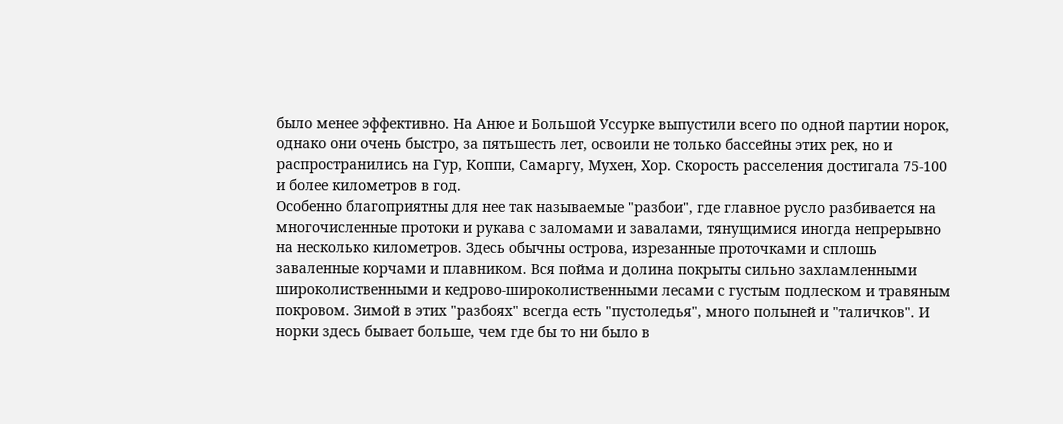было менее эффективно. На Анюе и Большой Уссурке выпустили всего по одной партии норок, однако они очень быстро, за пятьшесть лет, освоили не только бассейны этих рек, но и распространились на Гур, Коппи, Самаргу, Мухен, Хор. Скорость расселения достигала 75-100 и более километров в год.
Особенно благоприятны для нее так называемые "разбои", где главное русло разбивается на многочисленные протоки и рукава с заломами и завалами, тянущимися иногда непрерывно на несколько километров. Здесь обычны острова, изрезанные проточками и сплошь заваленные корчами и плавником. Вся пойма и долина покрыты сильно захламленными широколиственными и кедрово-широколиственными лесами с густым подлеском и травяным покровом. Зимой в этих "разбоях" всегда есть "пустоледья", много полыней и "таличков". И норки здесь бывает больше, чем где бы то ни было в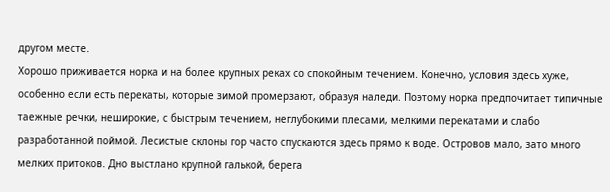другом месте.
Хорошо приживается норка и на более крупных реках со спокойным течением. Конечно, условия здесь хуже, особенно если есть перекаты, которые зимой промерзают, образуя наледи. Поэтому норка предпочитает типичные таежные речки, неширокие, с быстрым течением, неглубокими плесами, мелкими перекатами и слабо разработанной поймой. Лесистые склоны гор часто спускаются здесь прямо к воде. Островов мало, зато много мелких притоков. Дно выстлано крупной галькой, берега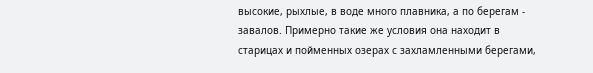высокие, рыхлые, в воде много плавника, а по берегам - завалов. Примерно такие же условия она находит в старицах и пойменных озерах с захламленными берегами,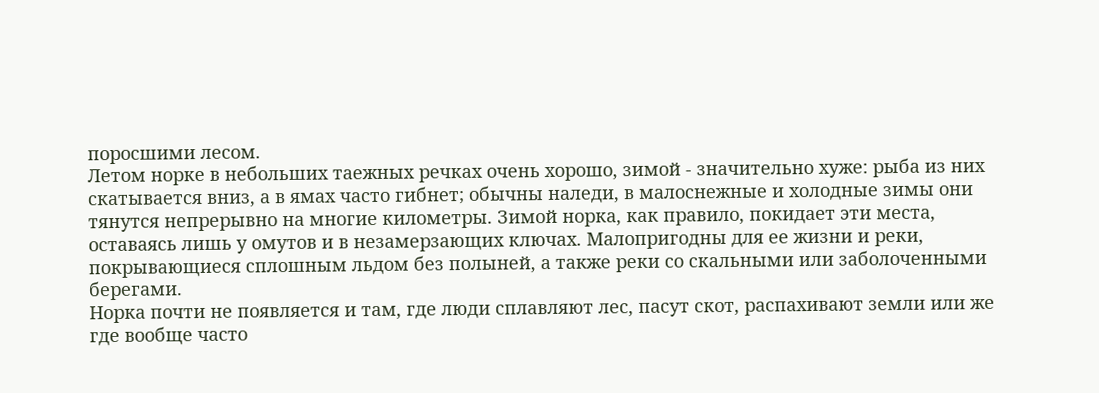поросшими лесом.
Летом норке в небольших таежных речках очень хорошо, зимой - значительно хуже: рыба из них скатывается вниз, а в ямах часто гибнет; обычны наледи, в малоснежные и холодные зимы они тянутся непрерывно на многие километры. Зимой норка, как правило, покидает эти места, оставаясь лишь у омутов и в незамерзающих ключах. Малопригодны для ее жизни и реки, покрывающиеся сплошным льдом без полыней, а также реки со скальными или заболоченными берегами.
Норка почти не появляется и там, где люди сплавляют лес, пасут скот, распахивают земли или же где вообще часто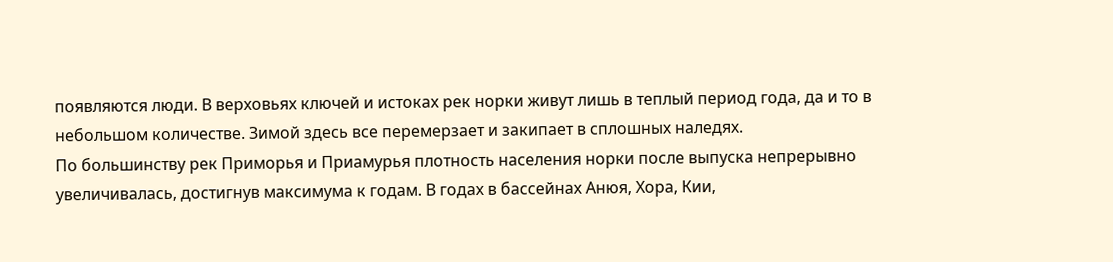появляются люди. В верховьях ключей и истоках рек норки живут лишь в теплый период года, да и то в небольшом количестве. Зимой здесь все перемерзает и закипает в сплошных наледях.
По большинству рек Приморья и Приамурья плотность населения норки после выпуска непрерывно увеличивалась, достигнув максимума к годам. В годах в бассейнах Анюя, Хора, Кии,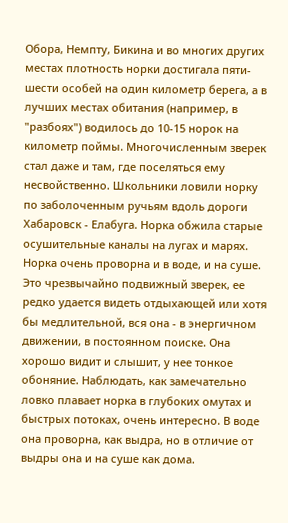Обора, Немпту, Бикина и во многих других местах плотность норки достигала пяти-шести особей на один километр берега, а в лучших местах обитания (например, в "разбоях") водилось до 10-15 норок на километр поймы. Многочисленным зверек стал даже и там, где поселяться ему несвойственно. Школьники ловили норку по заболоченным ручьям вдоль дороги Хабаровск - Елабуга. Норка обжила старые осушительные каналы на лугах и марях.
Норка очень проворна и в воде, и на суше. Это чрезвычайно подвижный зверек, ее редко удается видеть отдыхающей или хотя бы медлительной, вся она - в энергичном движении, в постоянном поиске. Она хорошо видит и слышит, у нее тонкое обоняние. Наблюдать, как замечательно ловко плавает норка в глубоких омутах и быстрых потоках, очень интересно. В воде она проворна, как выдра, но в отличие от выдры она и на суше как дома.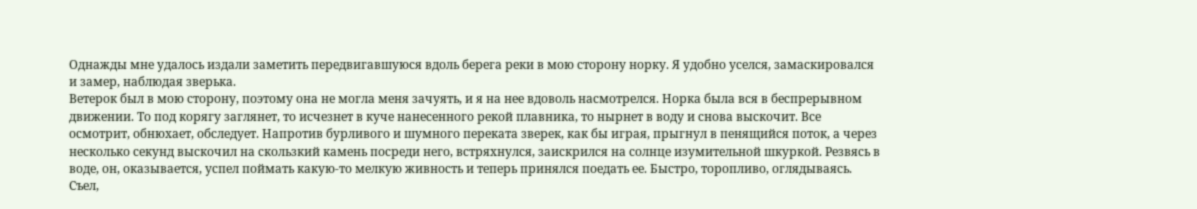Однажды мне удалось издали заметить передвигавшуюся вдоль берега реки в мою сторону норку. Я удобно уселся, замаскировался и замер, наблюдая зверька.
Ветерок был в мою сторону, поэтому она не могла меня зачуять, и я на нее вдоволь насмотрелся. Норка была вся в беспрерывном движении. То под корягу заглянет, то исчезнет в куче нанесенного рекой плавника, то нырнет в воду и снова выскочит. Все осмотрит, обнюхает, обследует. Напротив бурливого и шумного переката зверек, как бы играя, прыгнул в пенящийся поток, а через несколько секунд выскочил на скользкий камень посреди него, встряхнулся, заискрился на солнце изумительной шкуркой. Резвясь в воде, он, оказывается, успел поймать какую-то мелкую живность и теперь принялся поедать ее. Быстро, торопливо, оглядываясь. Съел,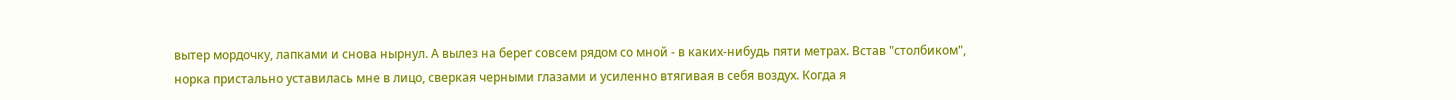вытер мордочку, лапками и снова нырнул. А вылез на берег совсем рядом со мной - в каких-нибудь пяти метрах. Встав "столбиком", норка пристально уставилась мне в лицо, сверкая черными глазами и усиленно втягивая в себя воздух. Когда я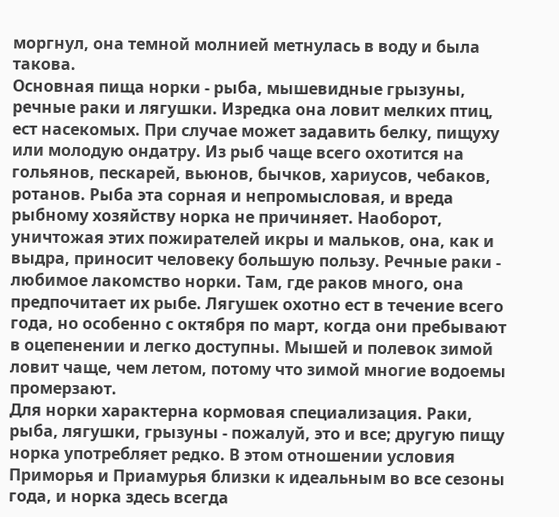моргнул, она темной молнией метнулась в воду и была такова.
Основная пища норки - рыба, мышевидные грызуны, речные раки и лягушки. Изредка она ловит мелких птиц, ест насекомых. При случае может задавить белку, пищуху или молодую ондатру. Из рыб чаще всего охотится на гольянов, пескарей, вьюнов, бычков, хариусов, чебаков, ротанов. Рыба эта сорная и непромысловая, и вреда рыбному хозяйству норка не причиняет. Наоборот, уничтожая этих пожирателей икры и мальков, она, как и выдра, приносит человеку большую пользу. Речные раки - любимое лакомство норки. Там, где раков много, она предпочитает их рыбе. Лягушек охотно ест в течение всего года, но особенно с октября по март, когда они пребывают в оцепенении и легко доступны. Мышей и полевок зимой ловит чаще, чем летом, потому что зимой многие водоемы промерзают.
Для норки характерна кормовая специализация. Раки, рыба, лягушки, грызуны - пожалуй, это и все; другую пищу норка употребляет редко. В этом отношении условия Приморья и Приамурья близки к идеальным во все сезоны года, и норка здесь всегда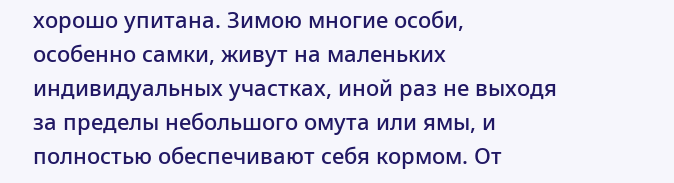хорошо упитана. Зимою многие особи, особенно самки, живут на маленьких индивидуальных участках, иной раз не выходя за пределы небольшого омута или ямы, и полностью обеспечивают себя кормом. От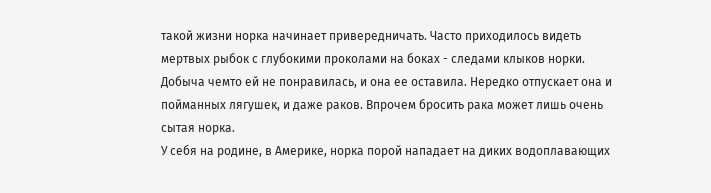такой жизни норка начинает привередничать. Часто приходилось видеть мертвых рыбок с глубокими проколами на боках - следами клыков норки. Добыча чемто ей не понравилась, и она ее оставила. Нередко отпускает она и пойманных лягушек, и даже раков. Впрочем бросить рака может лишь очень сытая норка.
У себя на родине, в Америке, норка порой нападает на диких водоплавающих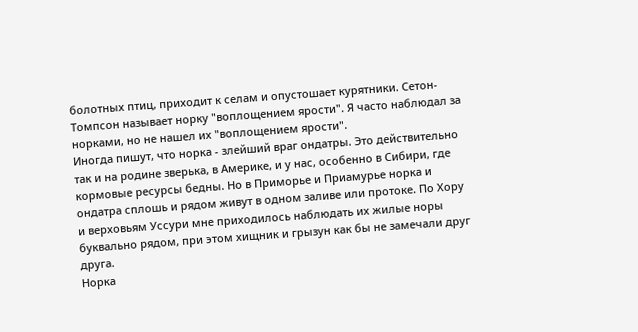болотных птиц, приходит к селам и опустошает курятники. Сетон-Томпсон называет норку "воплощением ярости". Я часто наблюдал за норками, но не нашел их "воплощением ярости".
Иногда пишут, что норка - злейший враг ондатры. Это действительно так и на родине зверька, в Америке, и у нас, особенно в Сибири, где кормовые ресурсы бедны. Но в Приморье и Приамурье норка и ондатра сплошь и рядом живут в одном заливе или протоке. По Хору и верховьям Уссури мне приходилось наблюдать их жилые норы буквально рядом, при этом хищник и грызун как бы не замечали друг друга.
Норка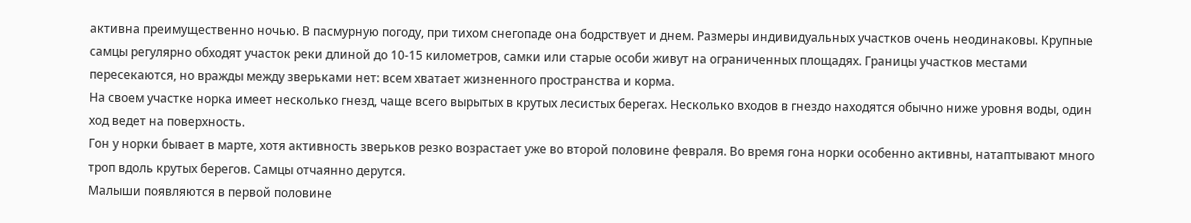активна преимущественно ночью. В пасмурную погоду, при тихом снегопаде она бодрствует и днем. Размеры индивидуальных участков очень неодинаковы. Крупные самцы регулярно обходят участок реки длиной до 10-15 километров, самки или старые особи живут на ограниченных площадях. Границы участков местами пересекаются, но вражды между зверьками нет: всем хватает жизненного пространства и корма.
На своем участке норка имеет несколько гнезд, чаще всего вырытых в крутых лесистых берегах. Несколько входов в гнездо находятся обычно ниже уровня воды, один ход ведет на поверхность.
Гон у норки бывает в марте, хотя активность зверьков резко возрастает уже во второй половине февраля. Во время гона норки особенно активны, натаптывают много троп вдоль крутых берегов. Самцы отчаянно дерутся.
Малыши появляются в первой половине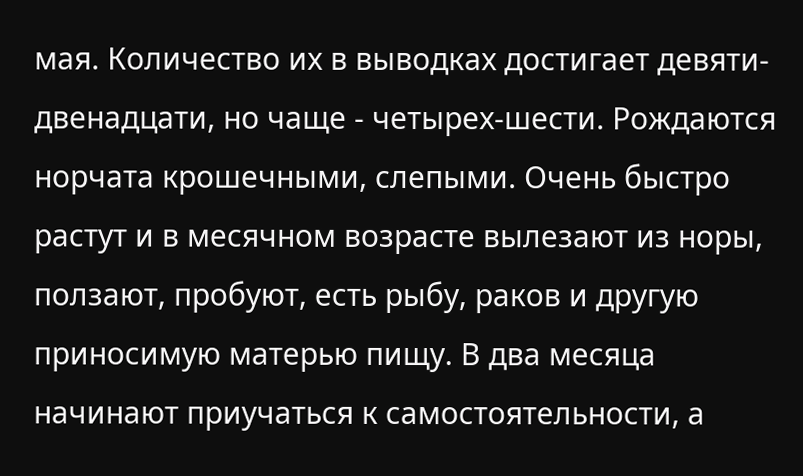мая. Количество их в выводках достигает девяти-двенадцати, но чаще - четырех-шести. Рождаются норчата крошечными, слепыми. Очень быстро растут и в месячном возрасте вылезают из норы, ползают, пробуют, есть рыбу, раков и другую приносимую матерью пищу. В два месяца начинают приучаться к самостоятельности, а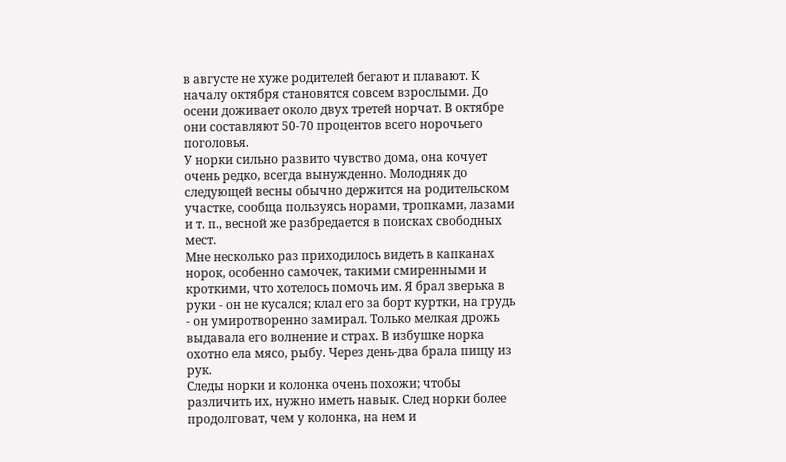в августе не хуже родителей бегают и плавают. К началу октября становятся совсем взрослыми. До осени доживает около двух третей норчат. В октябре они составляют 50-70 процентов всего норочьего поголовья.
У норки сильно развито чувство дома, она кочует очень редко, всегда вынужденно. Молодняк до следующей весны обычно держится на родительском участке, сообща пользуясь норами, тропками, лазами и т. п., весной же разбредается в поисках свободных мест.
Мне несколько раз приходилось видеть в капканах норок, особенно самочек, такими смиренными и кроткими, что хотелось помочь им. Я брал зверька в руки - он не кусался; клал его за борт куртки, на грудь - он умиротворенно замирал. Только мелкая дрожь выдавала его волнение и страх. В избушке норка охотно ела мясо, рыбу. Через день-два брала пищу из рук.
Следы норки и колонка очень похожи; чтобы различить их, нужно иметь навык. След норки более продолговат, чем у колонка, на нем и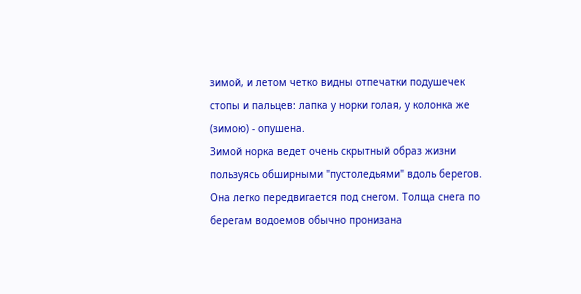зимой, и летом четко видны отпечатки подушечек стопы и пальцев: лапка у норки голая, у колонка же (зимою) - опушена.
Зимой норка ведет очень скрытный образ жизни пользуясь обширными "пустоледьями" вдоль берегов. Она легко передвигается под снегом. Толща снега по берегам водоемов обычно пронизана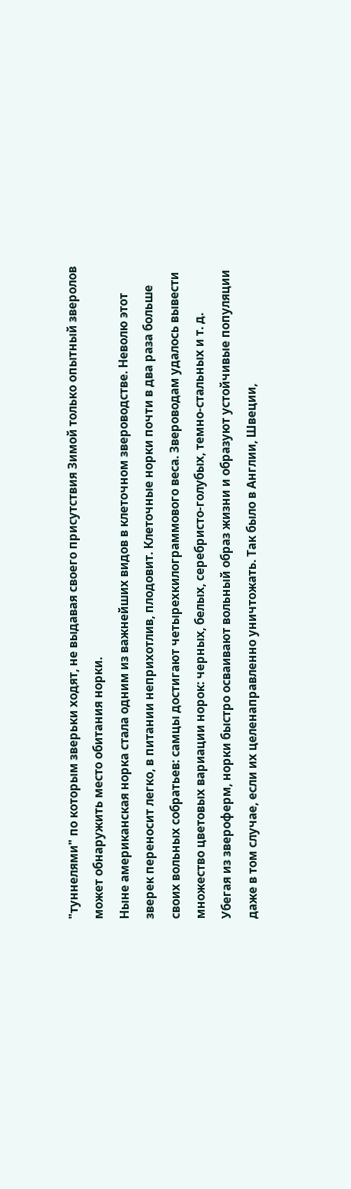"туннелями" по которым зверьки ходят, не выдавая своего присутствия Зимой только опытный зверолов может обнаружить место обитания норки.
Ныне американская норка стала одним из важнейших видов в клеточном звероводстве. Неволю этот зверек переносит легко, в питании неприхотлив, плодовит. Клеточные норки почти в два раза больше своих вольных собратьев: самцы достигают четырехкилограммового веса. Звероводам удалось вывести множество цветовых вариации норок: черных, белых, серебристо-голубых, темно-стальных и т. д.
Убегая из звероферм, норки быстро осваивают вольный образ жизни и образуют устойчивые популяции даже в том случае, если их целенаправленно уничтожать. Так было в Англии, Швеции,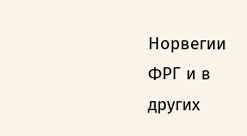Норвегии ФРГ и в других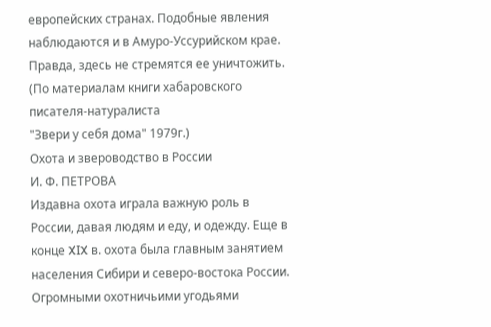европейских странах. Подобные явления наблюдаются и в Амуро-Уссурийском крае. Правда, здесь не стремятся ее уничтожить.
(По материалам книги хабаровского писателя-натуралиста
"Звери у себя дома" 1979г.)
Охота и звероводство в России
И. Ф. ПЕТРОВА
Издавна охота играла важную роль в России, давая людям и еду, и одежду. Еще в конце XIX в. охота была главным занятием населения Сибири и северо-востока России.
Огромными охотничьими угодьями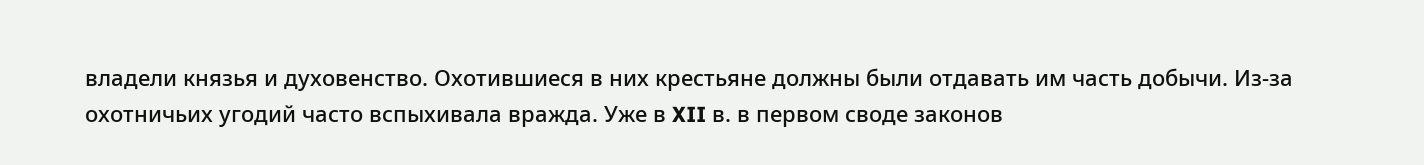владели князья и духовенство. Охотившиеся в них крестьяне должны были отдавать им часть добычи. Из-за охотничьих угодий часто вспыхивала вражда. Уже в XII в. в первом своде законов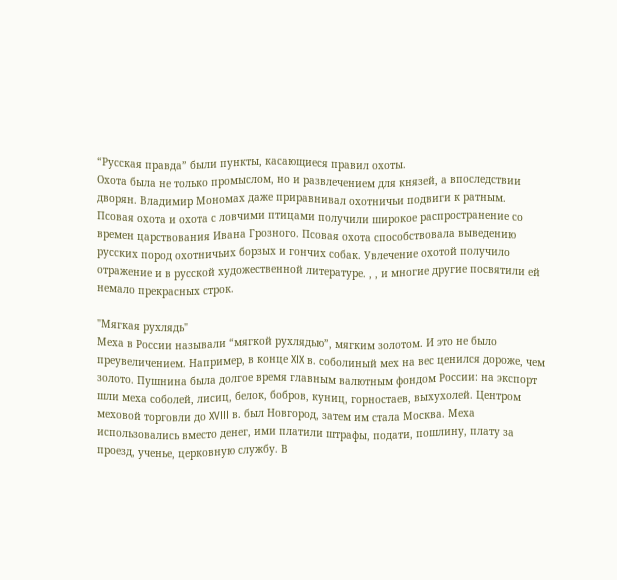“Русская правда” были пункты, касающиеся правил охоты.
Охота была не только промыслом, но и развлечением для князей, а впоследствии дворян. Владимир Мономах даже приравнивал охотничьи подвиги к ратным. Псовая охота и охота с ловчими птицами получили широкое распространение со времен царствования Ивана Грозного. Псовая охота способствовала выведению русских пород охотничьих борзых и гончих собак. Увлечение охотой получило отражение и в русской художественной литературе. , , и многие другие посвятили ей немало прекрасных строк.

"Мягкая рухлядь"
Меха в России называли “мягкой рухлядью”, мягким золотом. И это не было преувеличением. Например, в конце XIX в. соболиный мех на вес ценился дороже, чем золото. Пушнина была долгое время главным валютным фондом России: на экспорт шли меха соболей, лисиц, белок, бобров, куниц, горностаев, выхухолей. Центром меховой торговли до XVIII в. был Новгород, затем им стала Москва. Меха использовались вместо денег, ими платили штрафы, подати, пошлину, плату за проезд, ученье, церковную службу. В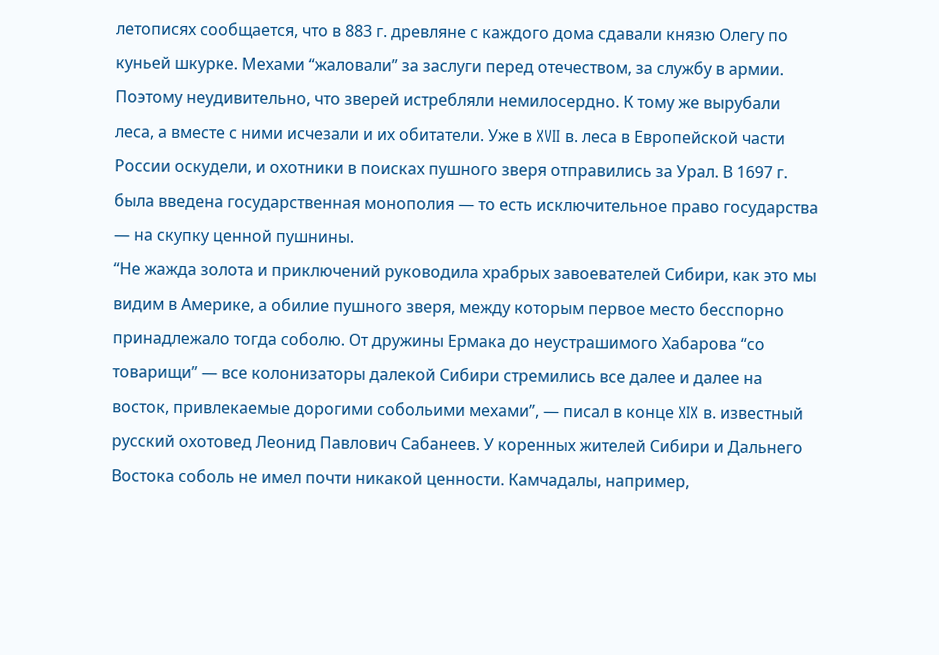летописях сообщается, что в 883 г. древляне с каждого дома сдавали князю Олегу по куньей шкурке. Мехами “жаловали” за заслуги перед отечеством, за службу в армии.
Поэтому неудивительно, что зверей истребляли немилосердно. К тому же вырубали леса, а вместе с ними исчезали и их обитатели. Уже в XVII в. леса в Европейской части России оскудели, и охотники в поисках пушного зверя отправились за Урал. В 1697 г. была введена государственная монополия — то есть исключительное право государства — на скупку ценной пушнины.
“Не жажда золота и приключений руководила храбрых завоевателей Сибири, как это мы видим в Америке, а обилие пушного зверя, между которым первое место бесспорно принадлежало тогда соболю. От дружины Ермака до неустрашимого Хабарова “со товарищи” — все колонизаторы далекой Сибири стремились все далее и далее на восток, привлекаемые дорогими собольими мехами”, — писал в конце XIX в. известный русский охотовед Леонид Павлович Сабанеев. У коренных жителей Сибири и Дальнего Востока соболь не имел почти никакой ценности. Камчадалы, например,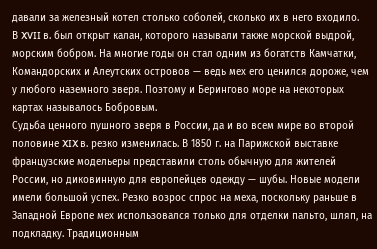давали за железный котел столько соболей, сколько их в него входило.
В XVII в. был открыт калан, которого называли также морской выдрой, морским бобром. На многие годы он стал одним из богатств Камчатки, Командорских и Алеутских островов — ведь мех его ценился дороже, чем у любого наземного зверя. Поэтому и Берингово море на некоторых картах называлось Бобровым.
Судьба ценного пушного зверя в России, да и во всем мире во второй половине XIX в. резко изменилась. В 1850 г. на Парижской выставке французские модельеры представили столь обычную для жителей России, но диковинную для европейцев одежду — шубы. Новые модели имели большой успех. Резко возрос спрос на меха, поскольку раньше в Западной Европе мех использовался только для отделки пальто, шляп, на подкладку. Традиционным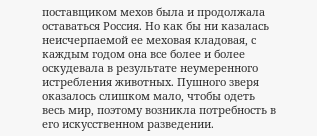поставщиком мехов была и продолжала оставаться Россия. Но как бы ни казалась неисчерпаемой ее меховая кладовая, с каждым годом она все более и более оскудевала в результате неумеренного истребления животных. Пушного зверя оказалось слишком мало, чтобы одеть весь мир, поэтому возникла потребность в его искусственном разведении.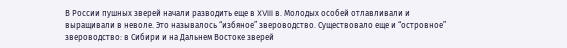В России пушных зверей начали разводить еще в XVIII в. Молодых особей отлавливали и выращивали в неволе. Это называлось “избяное” звероводство. Существовало еще и “островное” звероводство: в Сибири и на Дальнем Востоке зверей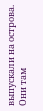выпускали на острова. Они там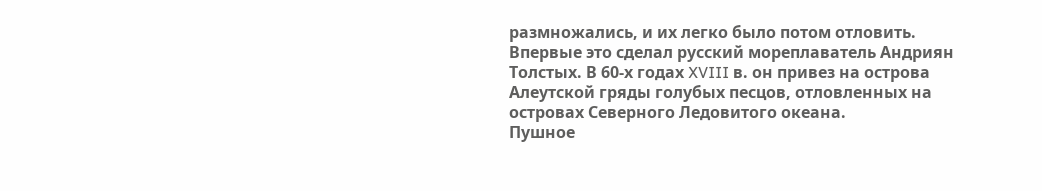размножались, и их легко было потом отловить. Впервые это сделал русский мореплаватель Андриян Толстых. В 60-х годах XVIII в. он привез на острова Алеутской гряды голубых песцов, отловленных на островах Северного Ледовитого океана.
Пушное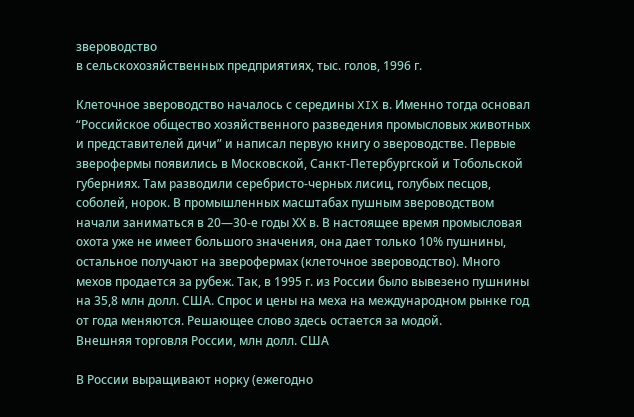звероводство
в сельскохозяйственных предприятиях, тыс. голов, 1996 г.

Клеточное звероводство началось с середины XIX в. Именно тогда основал “Российское общество хозяйственного разведения промысловых животных и представителей дичи” и написал первую книгу о звероводстве. Первые зверофермы появились в Московской, Санкт-Петербургской и Тобольской губерниях. Там разводили серебристо-черных лисиц, голубых песцов, соболей, норок. В промышленных масштабах пушным звероводством начали заниматься в 20—30-е годы ХХ в. В настоящее время промысловая охота уже не имеет большого значения, она дает только 10% пушнины, остальное получают на зверофермах (клеточное звероводство). Много мехов продается за рубеж. Так, в 1995 г. из России было вывезено пушнины на 35,8 млн долл. США. Спрос и цены на меха на международном рынке год от года меняются. Решающее слово здесь остается за модой.
Внешняя торговля России, млн долл. США

В России выращивают норку (ежегодно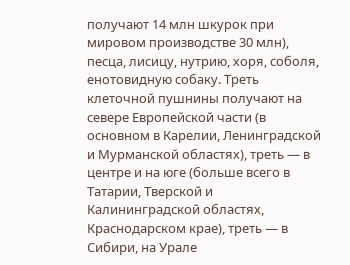получают 14 млн шкурок при мировом производстве 30 млн), песца, лисицу, нутрию, хоря, соболя, енотовидную собаку. Треть клеточной пушнины получают на севере Европейской части (в основном в Карелии, Ленинградской и Мурманской областях), треть — в центре и на юге (больше всего в Татарии, Тверской и Калининградской областях, Краснодарском крае), треть — в Сибири, на Урале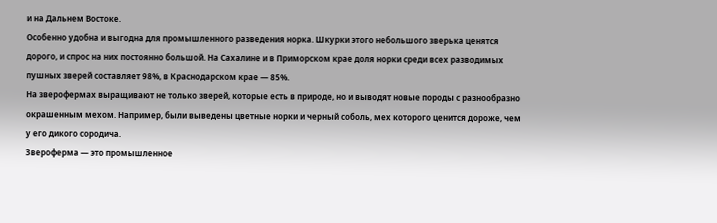и на Дальнем Востоке.
Особенно удобна и выгодна для промышленного разведения норка. Шкурки этого небольшого зверька ценятся дорого, и спрос на них постоянно большой. На Сахалине и в Приморском крае доля норки среди всех разводимых пушных зверей составляет 98%, в Краснодарском крае — 85%.
На зверофермах выращивают не только зверей, которые есть в природе, но и выводят новые породы с разнообразно окрашенным мехом. Например, были выведены цветные норки и черный соболь, мех которого ценится дороже, чем у его дикого сородича.
Звероферма — это промышленное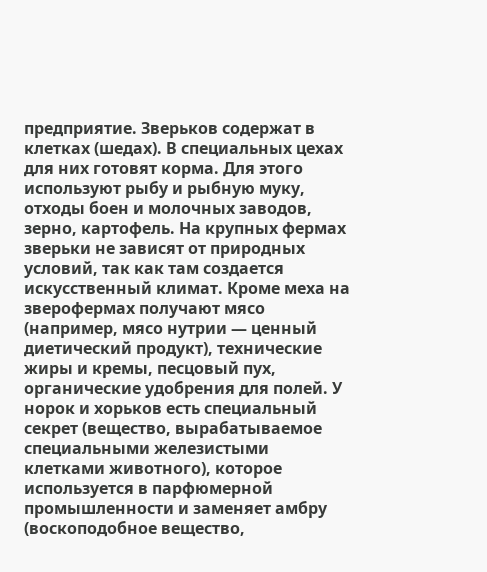предприятие. Зверьков содержат в клетках (шедах). В специальных цехах для них готовят корма. Для этого используют рыбу и рыбную муку, отходы боен и молочных заводов, зерно, картофель. На крупных фермах зверьки не зависят от природных условий, так как там создается искусственный климат. Кроме меха на зверофермах получают мясо (например, мясо нутрии — ценный диетический продукт), технические жиры и кремы, песцовый пух, органические удобрения для полей. У норок и хорьков есть специальный секрет (вещество, вырабатываемое специальными железистыми клетками животного), которое используется в парфюмерной промышленности и заменяет амбру (воскоподобное вещество,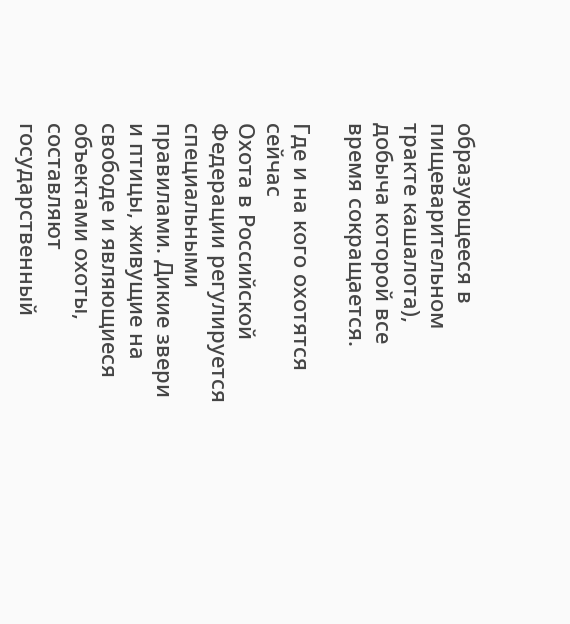образующееся в пищеварительном тракте кашалота), добыча которой все время сокращается.

Где и на кого охотятся сейчас
Охота в Российской Федерации регулируется специальными правилами. Дикие звери и птицы, живущие на свободе и являющиеся объектами охоты, составляют государственный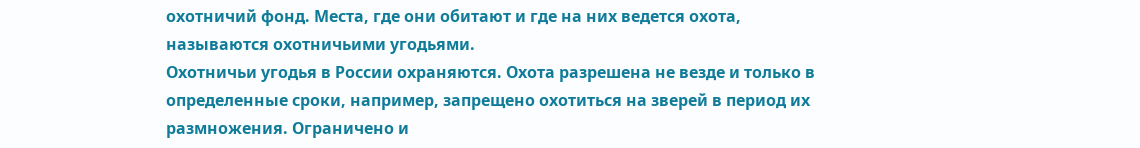охотничий фонд. Места, где они обитают и где на них ведется охота, называются охотничьими угодьями.
Охотничьи угодья в России охраняются. Охота разрешена не везде и только в определенные сроки, например, запрещено охотиться на зверей в период их размножения. Ограничено и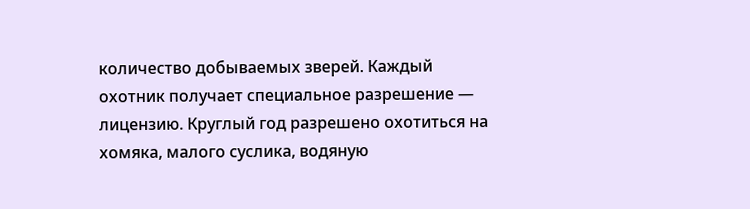количество добываемых зверей. Каждый охотник получает специальное разрешение — лицензию. Круглый год разрешено охотиться на хомяка, малого суслика, водяную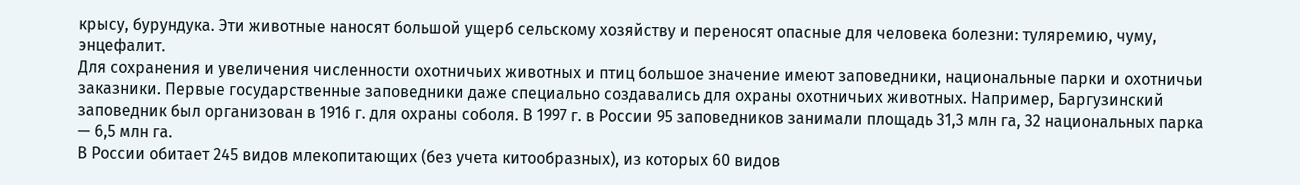крысу, бурундука. Эти животные наносят большой ущерб сельскому хозяйству и переносят опасные для человека болезни: туляремию, чуму, энцефалит.
Для сохранения и увеличения численности охотничьих животных и птиц большое значение имеют заповедники, национальные парки и охотничьи заказники. Первые государственные заповедники даже специально создавались для охраны охотничьих животных. Например, Баргузинский заповедник был организован в 1916 г. для охраны соболя. В 1997 г. в России 95 заповедников занимали площадь 31,3 млн га, 32 национальных парка — 6,5 млн га.
В России обитает 245 видов млекопитающих (без учета китообразных), из которых 60 видов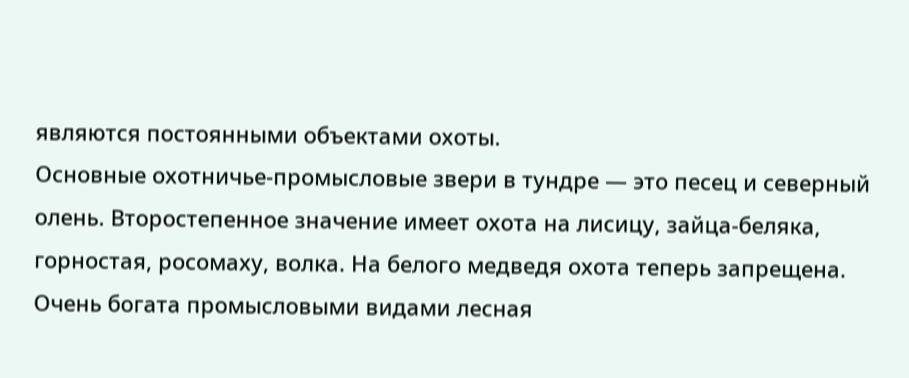являются постоянными объектами охоты.
Основные охотничье-промысловые звери в тундре — это песец и северный олень. Второстепенное значение имеет охота на лисицу, зайца-беляка, горностая, росомаху, волка. На белого медведя охота теперь запрещена.
Очень богата промысловыми видами лесная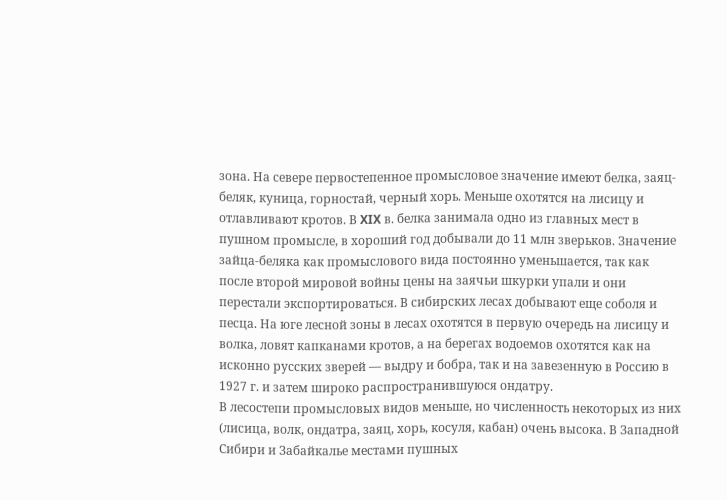зона. На севере первостепенное промысловое значение имеют белка, заяц-беляк, куница, горностай, черный хорь. Меньше охотятся на лисицу и отлавливают кротов. В XIX в. белка занимала одно из главных мест в пушном промысле, в хороший год добывали до 11 млн зверьков. Значение зайца-беляка как промыслового вида постоянно уменьшается, так как после второй мировой войны цены на заячьи шкурки упали и они перестали экспортироваться. В сибирских лесах добывают еще соболя и песца. На юге лесной зоны в лесах охотятся в первую очередь на лисицу и волка, ловят капканами кротов, а на берегах водоемов охотятся как на исконно русских зверей — выдру и бобра, так и на завезенную в Россию в 1927 г. и затем широко распространившуюся ондатру.
В лесостепи промысловых видов меньше, но численность некоторых из них (лисица, волк, ондатра, заяц, хорь, косуля, кабан) очень высока. В Западной Сибири и Забайкалье местами пушных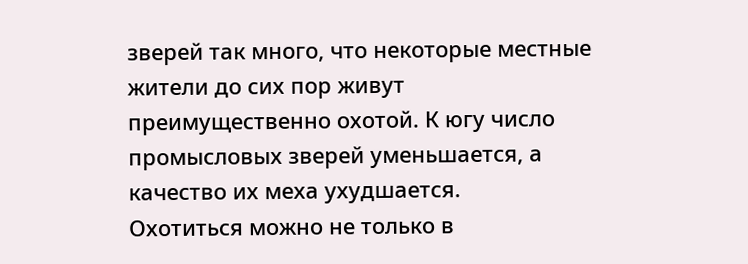зверей так много, что некоторые местные жители до сих пор живут преимущественно охотой. К югу число промысловых зверей уменьшается, а качество их меха ухудшается.
Охотиться можно не только в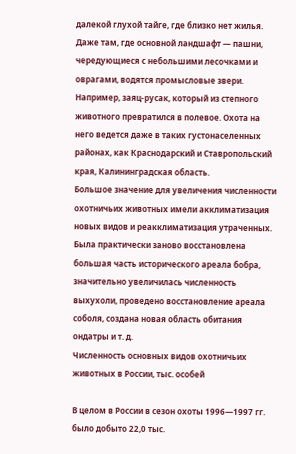далекой глухой тайге, где близко нет жилья. Даже там, где основной ландшафт — пашни, чередующиеся с небольшими лесочками и оврагами, водятся промысловые звери. Например, заяц-русак, который из степного животного превратился в полевое. Охота на него ведется даже в таких густонаселенных районах, как Краснодарский и Ставропольский края, Калининградская область.
Большое значение для увеличения численности охотничьих животных имели акклиматизация новых видов и реакклиматизация утраченных. Была практически заново восстановлена большая часть исторического ареала бобра, значительно увеличилась численность выхухоли, проведено восстановление ареала соболя, создана новая область обитания ондатры и т. д.
Численность основных видов охотничьих животных в России, тыс. особей

В целом в России в сезон охоты 1996—1997 гг. было добыто 22,0 тыс.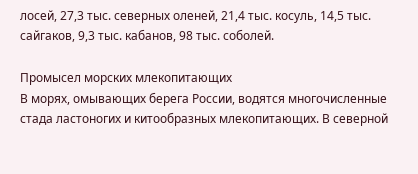лосей, 27,3 тыс. северных оленей, 21,4 тыс. косуль, 14,5 тыс. сайгаков, 9,3 тыс. кабанов, 98 тыс. соболей.

Промысел морских млекопитающих
В морях, омывающих берега России, водятся многочисленные стада ластоногих и китообразных млекопитающих. В северной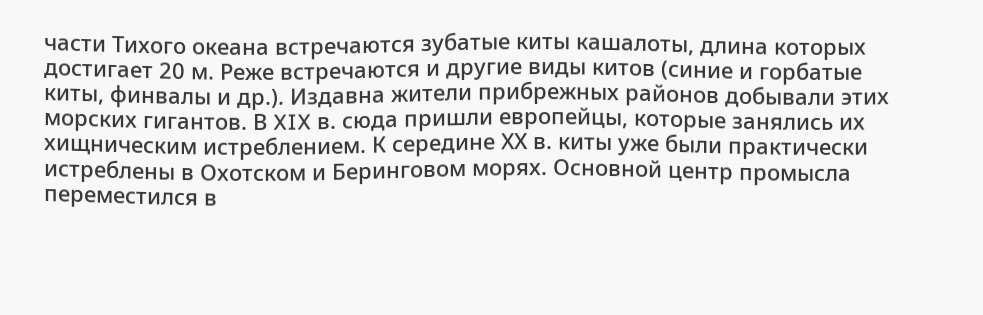части Тихого океана встречаются зубатые киты кашалоты, длина которых достигает 20 м. Реже встречаются и другие виды китов (синие и горбатые киты, финвалы и др.). Издавна жители прибрежных районов добывали этих морских гигантов. В XIX в. сюда пришли европейцы, которые занялись их хищническим истреблением. К середине ХХ в. киты уже были практически истреблены в Охотском и Беринговом морях. Основной центр промысла переместился в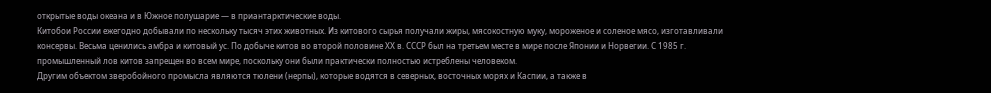открытые воды океана и в Южное полушарие — в приантарктические воды.
Китобои России ежегодно добывали по нескольку тысяч этих животных. Из китового сырья получали жиры, мясокостную муку, мороженое и соленое мясо, изготавливали консервы. Весьма ценились амбра и китовый ус. По добыче китов во второй половине ХХ в. СССР был на третьем месте в мире после Японии и Норвегии. С 1985 г. промышленный лов китов запрещен во всем мире, поскольку они были практически полностью истреблены человеком.
Другим объектом зверобойного промысла являются тюлени (нерпы), которые водятся в северных, восточных морях и Каспии, а также в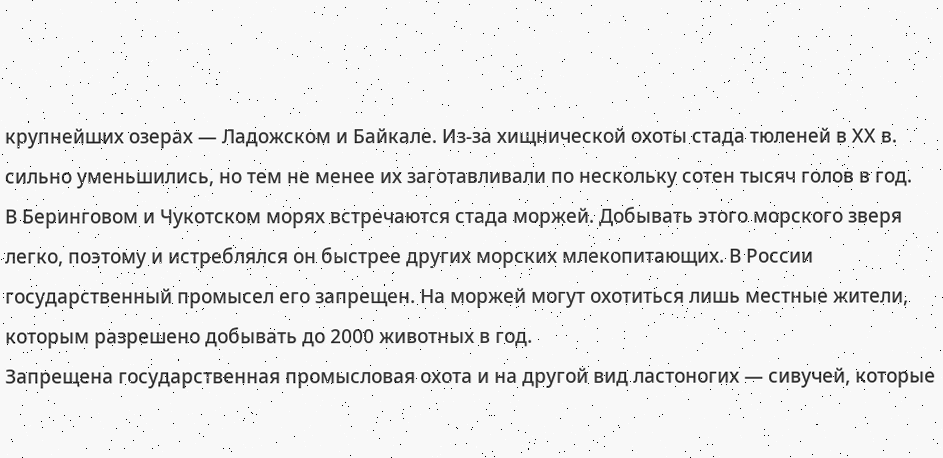крупнейших озерах — Ладожском и Байкале. Из-за хищнической охоты стада тюленей в ХХ в. сильно уменьшились, но тем не менее их заготавливали по нескольку сотен тысяч голов в год.
В Беринговом и Чукотском морях встречаются стада моржей. Добывать этого морского зверя легко, поэтому и истреблялся он быстрее других морских млекопитающих. В России государственный промысел его запрещен. На моржей могут охотиться лишь местные жители, которым разрешено добывать до 2000 животных в год.
Запрещена государственная промысловая охота и на другой вид ластоногих — сивучей, которые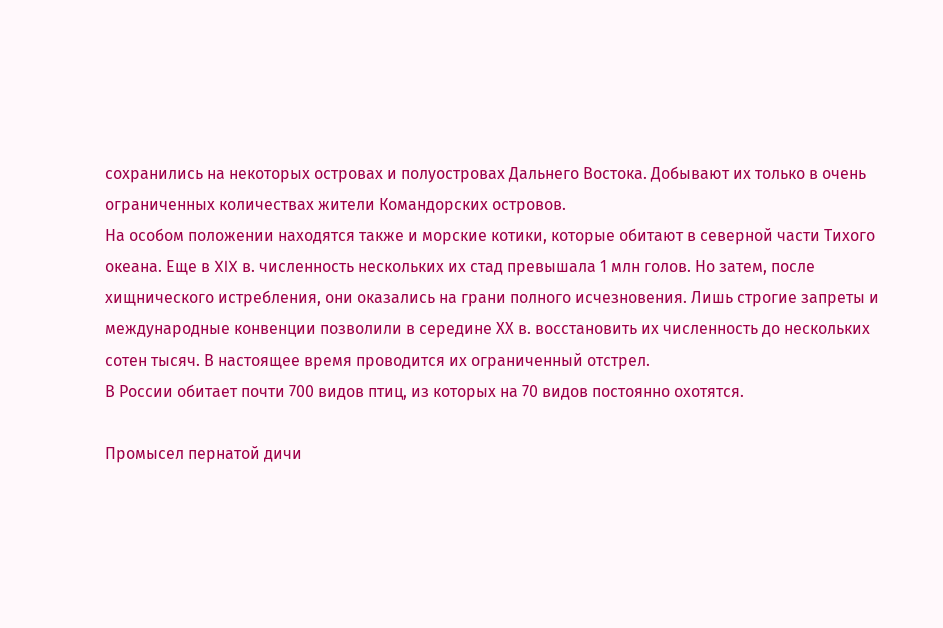сохранились на некоторых островах и полуостровах Дальнего Востока. Добывают их только в очень ограниченных количествах жители Командорских островов.
На особом положении находятся также и морские котики, которые обитают в северной части Тихого океана. Еще в XIX в. численность нескольких их стад превышала 1 млн голов. Но затем, после хищнического истребления, они оказались на грани полного исчезновения. Лишь строгие запреты и международные конвенции позволили в середине ХХ в. восстановить их численность до нескольких сотен тысяч. В настоящее время проводится их ограниченный отстрел.
В России обитает почти 700 видов птиц, из которых на 70 видов постоянно охотятся.

Промысел пернатой дичи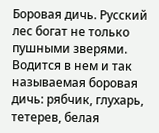Боровая дичь. Русский лес богат не только пушными зверями. Водится в нем и так называемая боровая дичь: рябчик, глухарь, тетерев, белая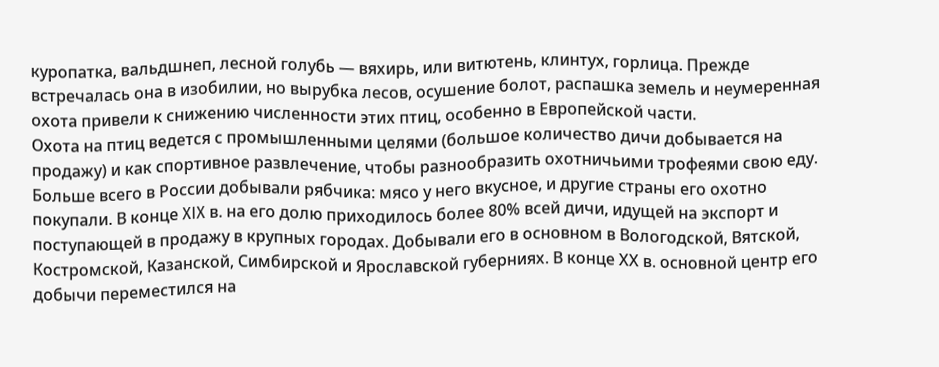куропатка, вальдшнеп, лесной голубь — вяхирь, или витютень, клинтух, горлица. Прежде встречалась она в изобилии, но вырубка лесов, осушение болот, распашка земель и неумеренная охота привели к снижению численности этих птиц, особенно в Европейской части.
Охота на птиц ведется с промышленными целями (большое количество дичи добывается на продажу) и как спортивное развлечение, чтобы разнообразить охотничьими трофеями свою еду.
Больше всего в России добывали рябчика: мясо у него вкусное, и другие страны его охотно покупали. В конце XIX в. на его долю приходилось более 80% всей дичи, идущей на экспорт и поступающей в продажу в крупных городах. Добывали его в основном в Вологодской, Вятской, Костромской, Казанской, Симбирской и Ярославской губерниях. В конце ХХ в. основной центр его добычи переместился на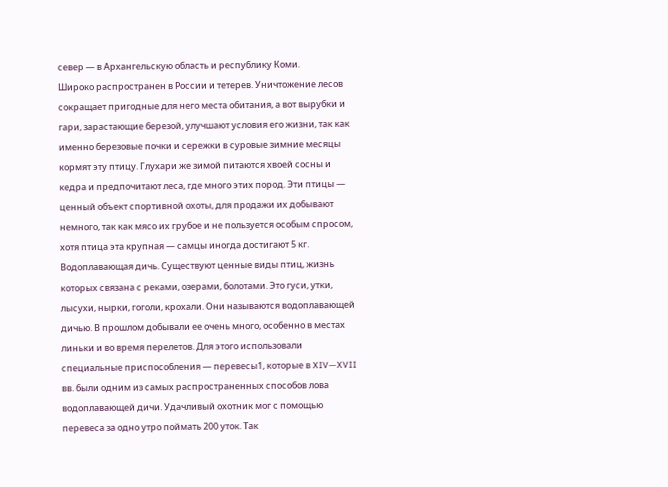север — в Архангельскую область и республику Коми.
Широко распространен в России и тетерев. Уничтожение лесов сокращает пригодные для него места обитания, а вот вырубки и гари, зарастающие березой, улучшают условия его жизни, так как именно березовые почки и сережки в суровые зимние месяцы кормят эту птицу. Глухари же зимой питаются хвоей сосны и кедра и предпочитают леса, где много этих пород. Эти птицы — ценный объект спортивной охоты, для продажи их добывают немного, так как мясо их грубое и не пользуется особым спросом, хотя птица эта крупная — самцы иногда достигают 5 кг.
Водоплавающая дичь. Существуют ценные виды птиц, жизнь которых связана с реками, озерами, болотами. Это гуси, утки, лысухи, нырки, гоголи, крохали. Они называются водоплавающей дичью. В прошлом добывали ее очень много, особенно в местах линьки и во время перелетов. Для этого использовали специальные приспособления — перевесы1, которые в XIV—XVII вв. были одним из самых распространенных способов лова водоплавающей дичи. Удачливый охотник мог с помощью перевеса за одно утро поймать 200 уток. Так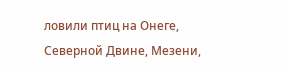ловили птиц на Онеге, Северной Двине, Мезени,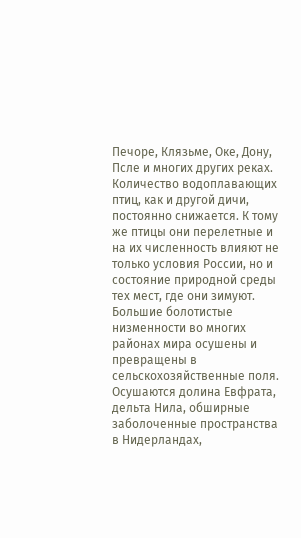Печоре, Клязьме, Оке, Дону, Псле и многих других реках.
Количество водоплавающих птиц, как и другой дичи, постоянно снижается. К тому же птицы они перелетные и на их численность влияют не только условия России, но и состояние природной среды тех мест, где они зимуют. Большие болотистые низменности во многих районах мира осушены и превращены в сельскохозяйственные поля. Осушаются долина Евфрата, дельта Нила, обширные заболоченные пространства в Нидерландах,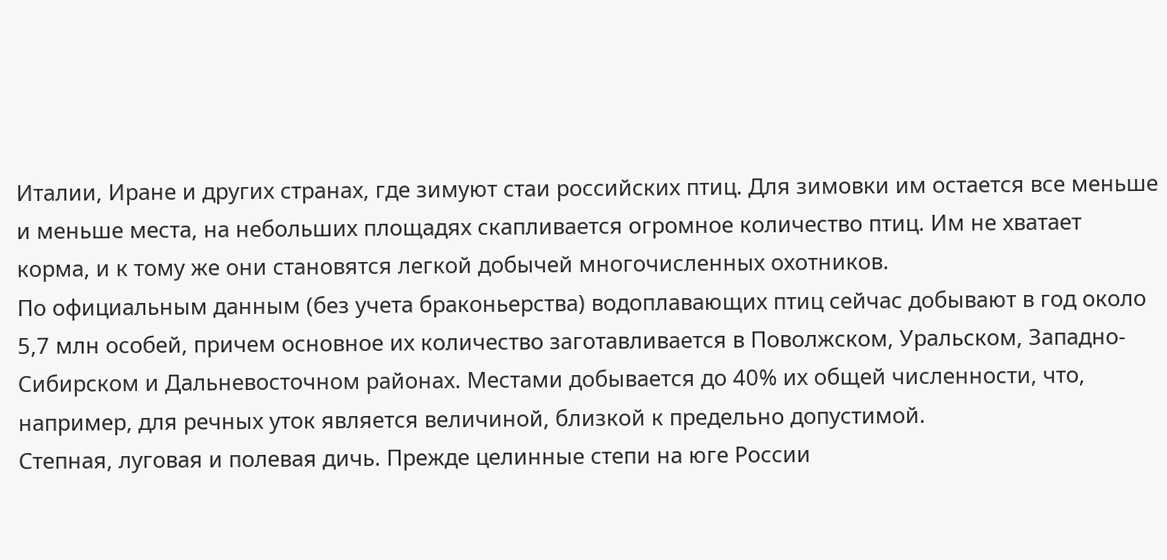Италии, Иране и других странах, где зимуют стаи российских птиц. Для зимовки им остается все меньше и меньше места, на небольших площадях скапливается огромное количество птиц. Им не хватает корма, и к тому же они становятся легкой добычей многочисленных охотников.
По официальным данным (без учета браконьерства) водоплавающих птиц сейчас добывают в год около 5,7 млн особей, причем основное их количество заготавливается в Поволжском, Уральском, Западно-Сибирском и Дальневосточном районах. Местами добывается до 40% их общей численности, что, например, для речных уток является величиной, близкой к предельно допустимой.
Степная, луговая и полевая дичь. Прежде целинные степи на юге России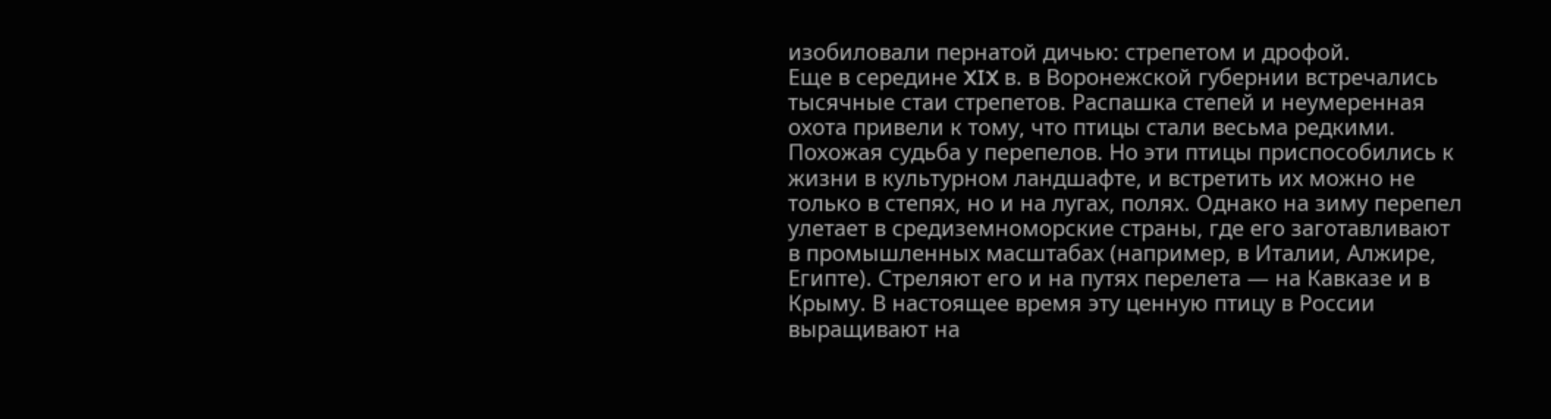изобиловали пернатой дичью: стрепетом и дрофой.
Еще в середине XIX в. в Воронежской губернии встречались тысячные стаи стрепетов. Распашка степей и неумеренная охота привели к тому, что птицы стали весьма редкими.
Похожая судьба у перепелов. Но эти птицы приспособились к жизни в культурном ландшафте, и встретить их можно не только в степях, но и на лугах, полях. Однако на зиму перепел улетает в средиземноморские страны, где его заготавливают в промышленных масштабах (например, в Италии, Алжире, Египте). Стреляют его и на путях перелета — на Кавказе и в Крыму. В настоящее время эту ценную птицу в России выращивают на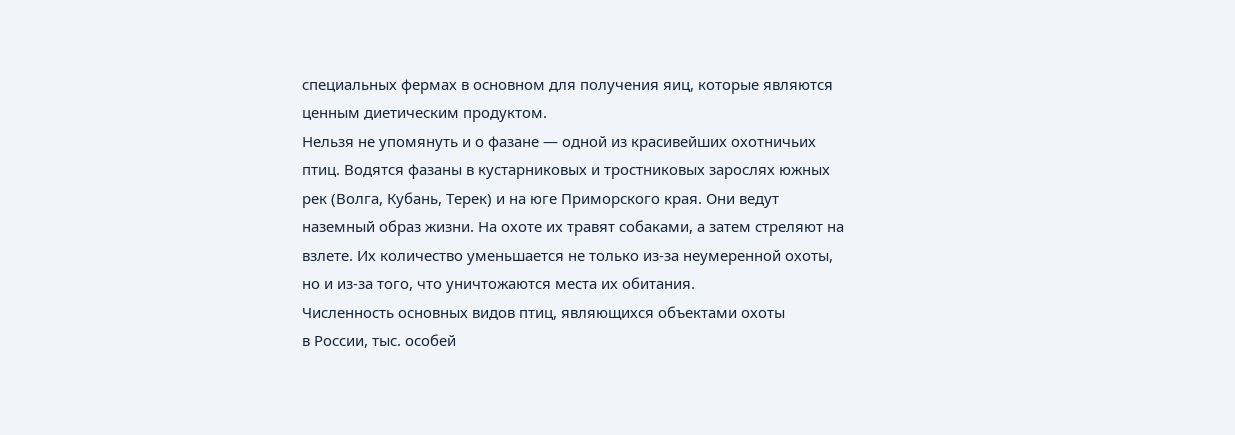специальных фермах в основном для получения яиц, которые являются ценным диетическим продуктом.
Нельзя не упомянуть и о фазане — одной из красивейших охотничьих птиц. Водятся фазаны в кустарниковых и тростниковых зарослях южных рек (Волга, Кубань, Терек) и на юге Приморского края. Они ведут наземный образ жизни. На охоте их травят собаками, а затем стреляют на взлете. Их количество уменьшается не только из-за неумеренной охоты, но и из-за того, что уничтожаются места их обитания.
Численность основных видов птиц, являющихся объектами охоты
в России, тыс. особей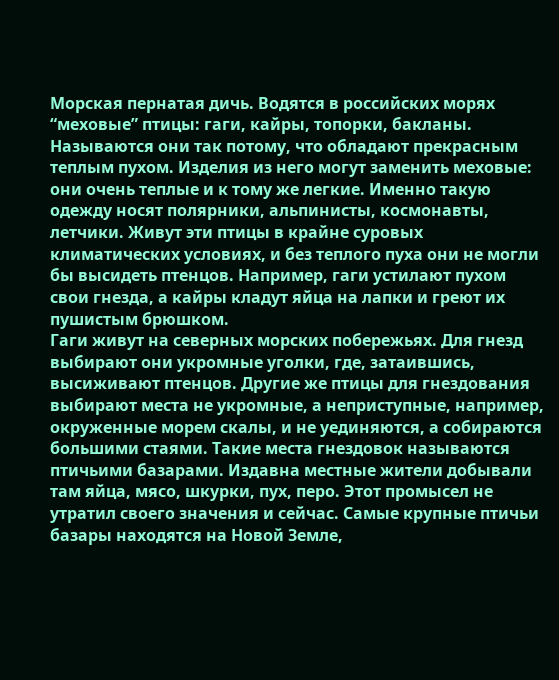Морская пернатая дичь. Водятся в российских морях “меховые” птицы: гаги, кайры, топорки, бакланы. Называются они так потому, что обладают прекрасным теплым пухом. Изделия из него могут заменить меховые: они очень теплые и к тому же легкие. Именно такую одежду носят полярники, альпинисты, космонавты, летчики. Живут эти птицы в крайне суровых климатических условиях, и без теплого пуха они не могли бы высидеть птенцов. Например, гаги устилают пухом свои гнезда, а кайры кладут яйца на лапки и греют их пушистым брюшком.
Гаги живут на северных морских побережьях. Для гнезд выбирают они укромные уголки, где, затаившись, высиживают птенцов. Другие же птицы для гнездования выбирают места не укромные, а неприступные, например, окруженные морем скалы, и не уединяются, а собираются большими стаями. Такие места гнездовок называются птичьими базарами. Издавна местные жители добывали там яйца, мясо, шкурки, пух, перо. Этот промысел не утратил своего значения и сейчас. Самые крупные птичьи базары находятся на Новой Земле,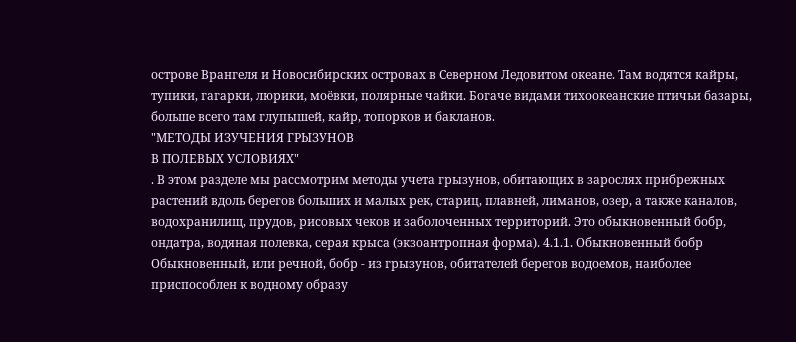острове Врангеля и Новосибирских островах в Северном Ледовитом океане. Там водятся кайры, тупики, гагарки, люрики, моёвки, полярные чайки. Богаче видами тихоокеанские птичьи базары, больше всего там глупышей, кайр, топорков и бакланов.
"МЕТОДЫ ИЗУЧЕНИЯ ГРЫЗУНОВ
В ПОЛЕВЫХ УСЛОВИЯХ"
. В этом разделе мы рассмотрим методы учета грызунов, обитающих в зарослях прибрежных растений вдоль берегов больших и малых рек, стариц, плавней, лиманов, озер, а также каналов, водохранилищ, прудов, рисовых чеков и заболоченных территорий. Это обыкновенный бобр, ондатра, водяная полевка, серая крыса (экзоантропная форма). 4.1.1. Обыкновенный бобр Обыкновенный, или речной, бобр - из грызунов, обитателей берегов водоемов, наиболее приспособлен к водному образу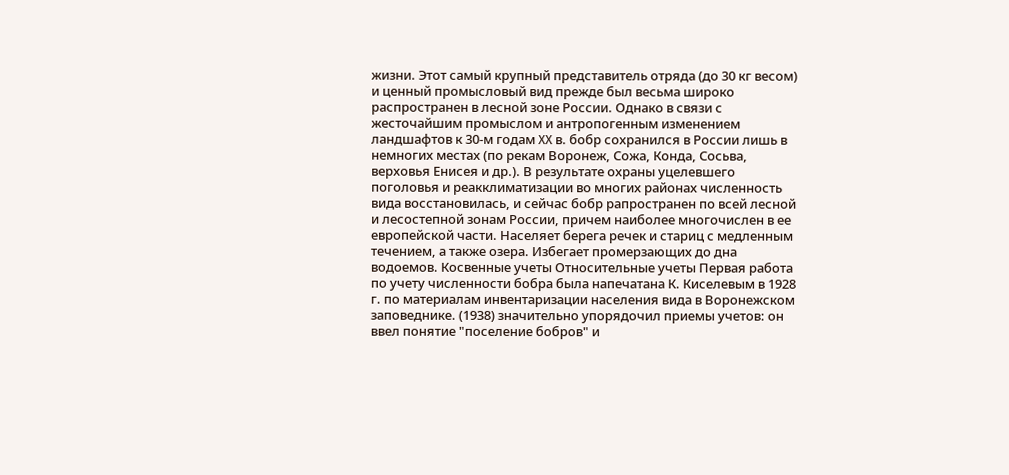жизни. Этот самый крупный представитель отряда (до 30 кг весом) и ценный промысловый вид прежде был весьма широко распространен в лесной зоне России. Однако в связи с жесточайшим промыслом и антропогенным изменением ландшафтов к 30-м годам XX в. бобр сохранился в России лишь в немногих местах (по рекам Воронеж, Сожа, Конда, Сосьва, верховья Енисея и др.). В результате охраны уцелевшего поголовья и реакклиматизации во многих районах численность вида восстановилась, и сейчас бобр рапространен по всей лесной и лесостепной зонам России, причем наиболее многочислен в ее европейской части. Населяет берега речек и стариц с медленным течением, а также озера. Избегает промерзающих до дна водоемов. Косвенные учеты Относительные учеты Первая работа по учету численности бобра была напечатана К. Киселевым в 1928 г. по материалам инвентаризации населения вида в Воронежском заповеднике. (1938) значительно упорядочил приемы учетов: он ввел понятие "поселение бобров" и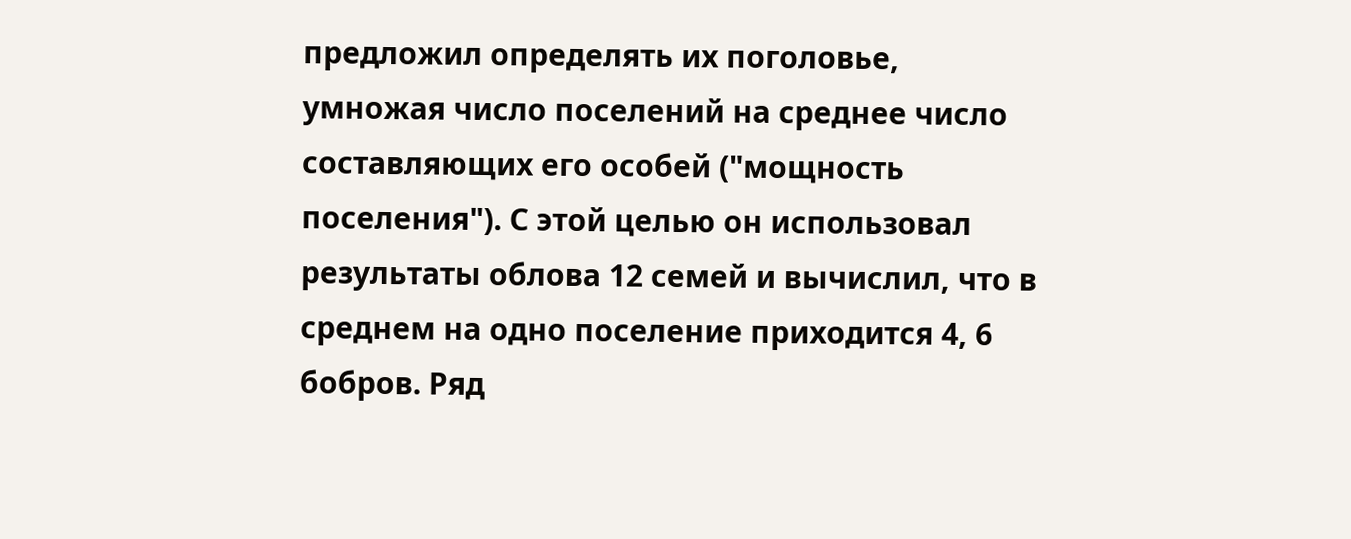предложил определять их поголовье, умножая число поселений на среднее число составляющих его особей ("мощность поселения"). С этой целью он использовал результаты облова 12 семей и вычислил, что в среднем на одно поселение приходится 4, 6 бобров. Ряд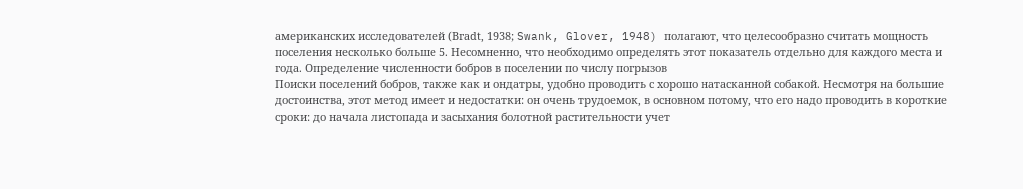американских исследователей (Вгаdt, 1938; Swank, Glover, 1948) полагают, что целесообразно считать мощность поселения несколько больше 5. Несомненно, что необходимо определять этот показатель отдельно для каждого места и года. Определение численности бобров в поселении по числу погрызов
Поиски поселений бобров, также как и ондатры, удобно проводить с хорошо натасканной собакой. Несмотря на большие достоинства, этот метод имеет и недостатки: он очень трудоемок, в основном потому, что его надо проводить в короткие сроки: до начала листопада и засыхания болотной растительности учет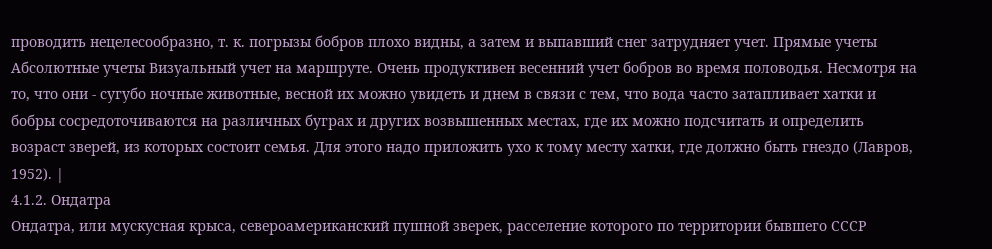проводить нецелесообразно, т. к. погрызы бобров плохо видны, а затем и выпавший снег затрудняет учет. Прямые учеты Абсолютные учеты Визуальный учет на маршруте. Очень продуктивен весенний учет бобров во время половодья. Несмотря на то, что они - сугубо ночные животные, весной их можно увидеть и днем в связи с тем, что вода часто затапливает хатки и бобры сосредоточиваются на различных буграх и других возвышенных местах, где их можно подсчитать и определить возраст зверей, из которых состоит семья. Для этого надо приложить ухо к тому месту хатки, где должно быть гнездо (Лавров, 1952). |
4.1.2. Ондатра
Ондатра, или мускусная крыса, североамериканский пушной зверек, расселение которого по территории бывшего СССР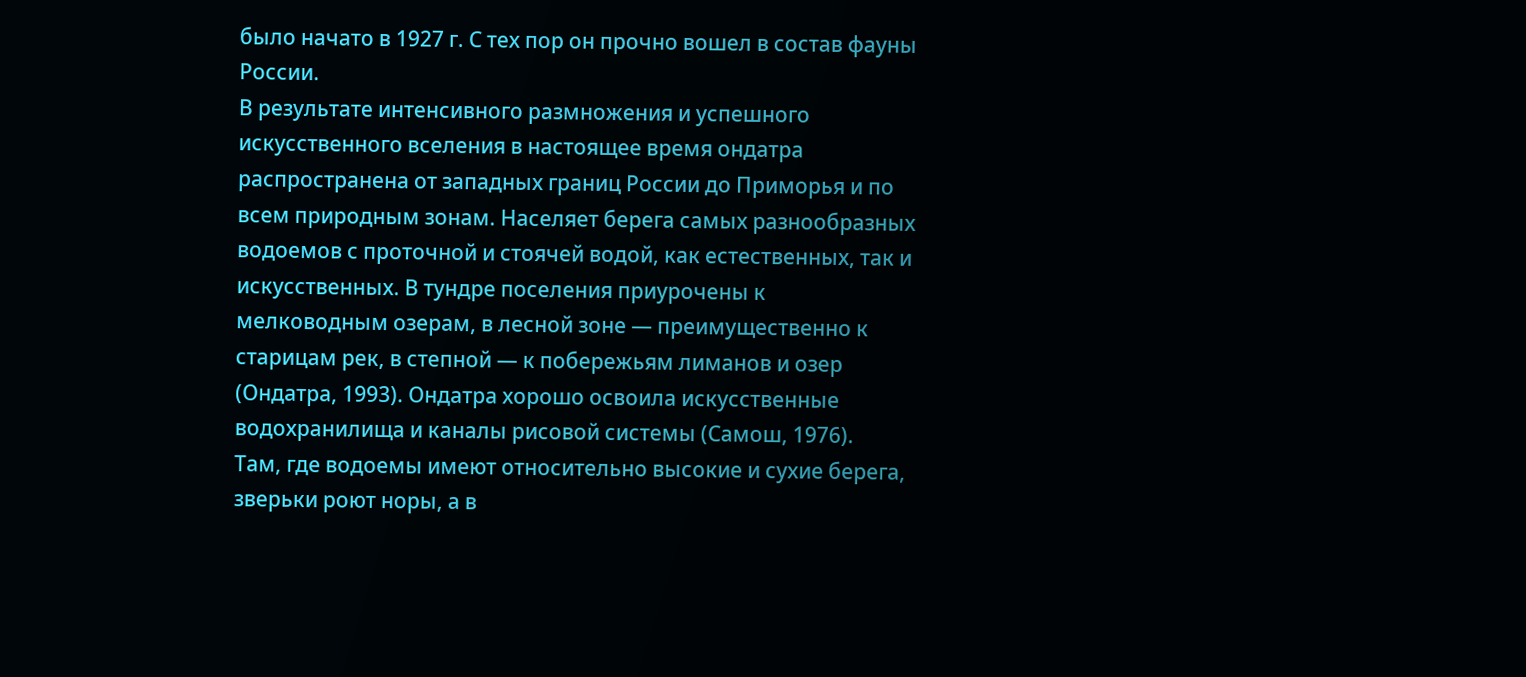было начато в 1927 г. С тех пор он прочно вошел в состав фауны России.
В результате интенсивного размножения и успешного искусственного вселения в настоящее время ондатра распространена от западных границ России до Приморья и по всем природным зонам. Населяет берега самых разнообразных водоемов с проточной и стоячей водой, как естественных, так и искусственных. В тундре поселения приурочены к мелководным озерам, в лесной зоне — преимущественно к старицам рек, в степной — к побережьям лиманов и озер (Ондатра, 1993). Ондатра хорошо освоила искусственные водохранилища и каналы рисовой системы (Самош, 1976).
Там, где водоемы имеют относительно высокие и сухие берега, зверьки роют норы, а в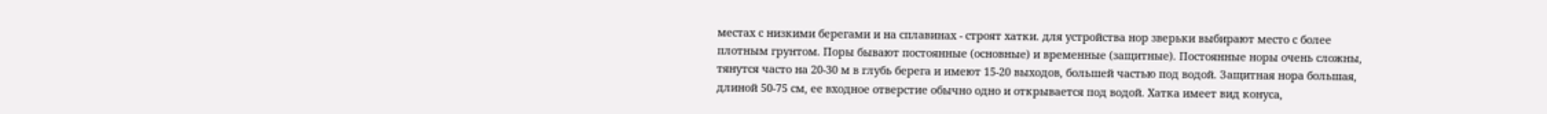местах с низкими берегами и на сплавинах - строят хатки. для устройства нор зверьки выбирают место с более плотным грунтом. Поры бывают постоянные (основные) и временные (защитные). Постоянные норы очень сложны, тянутся часто на 20-30 м в глубь берега и имеют 15-20 выходов, большей частью под водой. Защитная нора большая, длиной 50-75 см, ее входное отверстие обычно одно и открывается под водой. Хатка имеет вид конуса,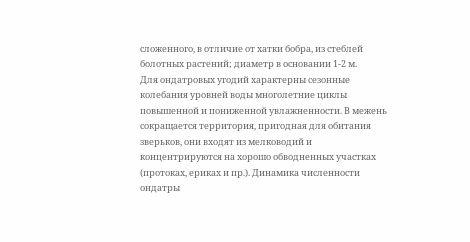сложенного, в отличие от хатки бобра, из стеблей болотных растений; диаметр в основании 1-2 м.
Для ондатровых угодий характерны сезонные колебания уровней воды многолетние циклы повышенной и пониженной увлажненности. В межень сокращается территория, пригодная для обитания зверьков, они входят из мелководий и концентрируются на хорошо обводненных участках (протоках, ериках и пр.). Динамика численности ондатры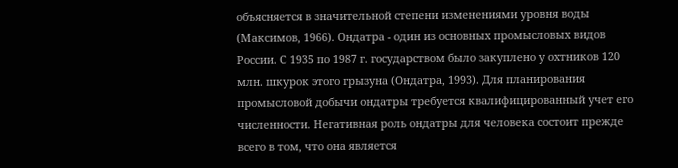объясняется в значительной степени изменениями уровня воды (Максимов, 1966). Ондатра - один из основных промысловых видов России. С 1935 по 1987 г. государством было закуплено у охтников 120 млн. шкурок этого грызуна (Ондатра, 1993). Для планирования промысловой добычи ондатры требуется квалифицированный учет его численности. Негативная роль ондатры для человека состоит прежде всего в том, что она является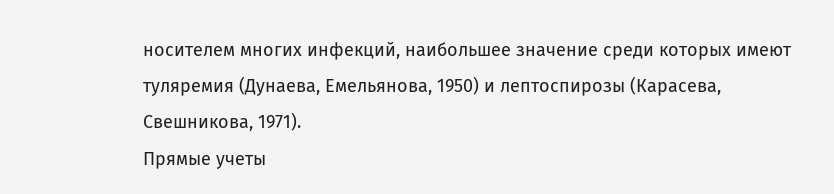носителем многих инфекций, наибольшее значение среди которых имеют туляремия (Дунаева, Емельянова, 1950) и лептоспирозы (Карасева, Свешникова, 1971).
Прямые учеты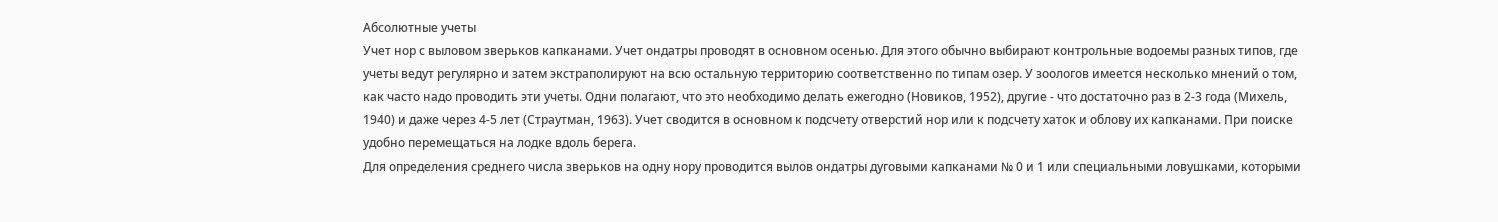Абсолютные учеты
Учет нор с выловом зверьков капканами. Учет ондатры проводят в основном осенью. Для этого обычно выбирают контрольные водоемы разных типов, где учеты ведут регулярно и затем экстраполируют на всю остальную территорию соответственно по типам озер. У зоологов имеется несколько мнений о том, как часто надо проводить эти учеты. Одни полагают, что это необходимо делать ежегодно (Новиков, 1952), другие - что достаточно раз в 2-3 года (Михель, 1940) и даже через 4-5 лет (Страутман, 1963). Учет сводится в основном к подсчету отверстий нор или к подсчету хаток и облову их капканами. При поиске удобно перемещаться на лодке вдоль берега.
Для определения среднего числа зверьков на одну нору проводится вылов ондатры дуговыми капканами № 0 и 1 или специальными ловушками, которыми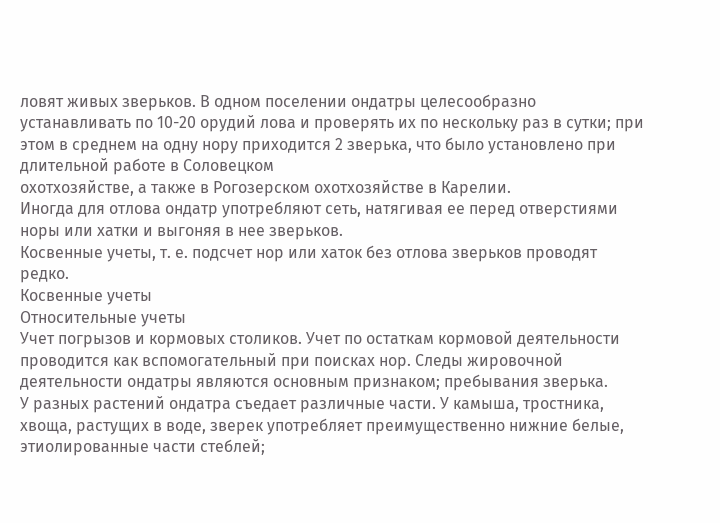ловят живых зверьков. В одном поселении ондатры целесообразно устанавливать по 10-20 орудий лова и проверять их по нескольку раз в сутки; при этом в среднем на одну нору приходится 2 зверька, что было установлено при длительной работе в Соловецком
охотхозяйстве, а также в Рогозерском охотхозяйстве в Карелии.
Иногда для отлова ондатр употребляют сеть, натягивая ее перед отверстиями норы или хатки и выгоняя в нее зверьков.
Косвенные учеты, т. е. подсчет нор или хаток без отлова зверьков проводят редко.
Косвенные учеты
Относительные учеты
Учет погрызов и кормовых столиков. Учет по остаткам кормовой деятельности проводится как вспомогательный при поисках нор. Следы жировочной деятельности ондатры являются основным признаком; пребывания зверька.
У разных растений ондатра съедает различные части. У камыша, тростника, хвоща, растущих в воде, зверек употребляет преимущественно нижние белые, этиолированные части стеблей;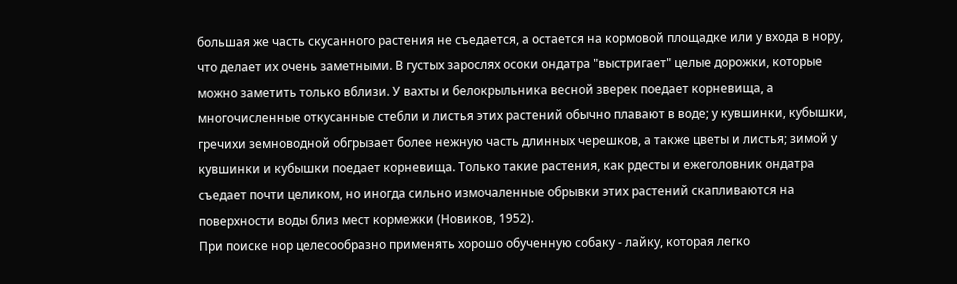большая же часть скусанного растения не съедается, а остается на кормовой площадке или у входа в нору, что делает их очень заметными. В густых зарослях осоки ондатра "выстригает" целые дорожки, которые можно заметить только вблизи. У вахты и белокрыльника весной зверек поедает корневища, а многочисленные откусанные стебли и листья этих растений обычно плавают в воде; у кувшинки, кубышки, гречихи земноводной обгрызает более нежную часть длинных черешков, а также цветы и листья; зимой у кувшинки и кубышки поедает корневища. Только такие растения, как рдесты и ежеголовник ондатра съедает почти целиком, но иногда сильно измочаленные обрывки этих растений скапливаются на поверхности воды близ мест кормежки (Новиков, 1952).
При поиске нор целесообразно применять хорошо обученную собаку - лайку, которая легко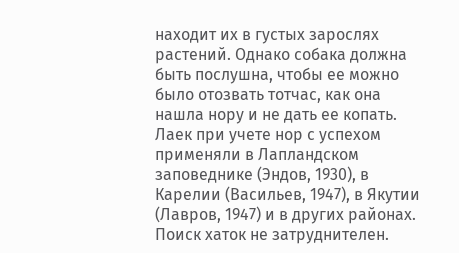находит их в густых зарослях растений. Однако собака должна быть послушна, чтобы ее можно было отозвать тотчас, как она нашла нору и не дать ее копать. Лаек при учете нор с успехом применяли в Лапландском заповеднике (Эндов, 1930), в Карелии (Васильев, 1947), в Якутии (Лавров, 1947) и в других районах. Поиск хаток не затруднителен.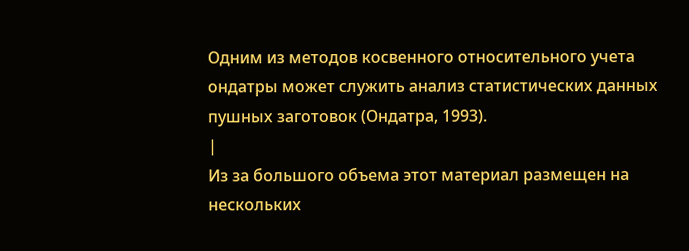Одним из методов косвенного относительного учета ондатры может служить анализ статистических данных пушных заготовок (Ондатра, 1993).
|
Из за большого объема этот материал размещен на нескольких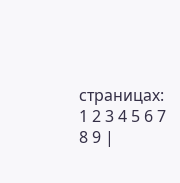страницах:
1 2 3 4 5 6 7 8 9 |